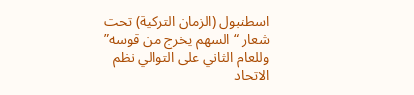اسطنبول (الزمان التركية) تحت شعار “السهم يخرج من قوسه” وللعام الثاني على التوالي نظم الاتحاد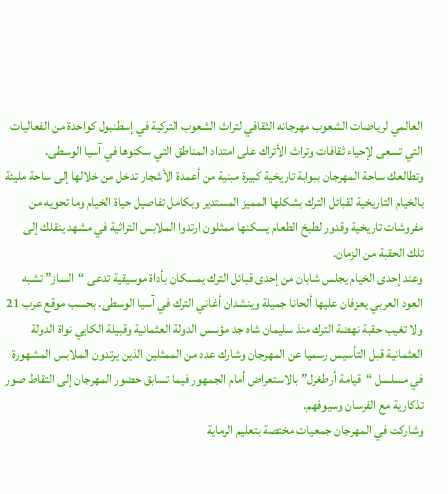العالمي لرياضات الشعوب مهرجانه الثقافي لتراث الشعوب التركية في إسطنبول كواحدة من الفعاليات التي تسعى لإحياء ثقافات وتراث الأتراك على امتداد المناطق التي سكنوها في آسيا الوسطى.
وتطالعك ساحة المهرجان ببوابة تاريخية كبيرة مبنية من أعمدة الأشجار تدخل من خلالها إلى ساحة مليئة بالخيام التاريخية لقبائل الترك بشكلها المميز المستدير وبكامل تفاصيل حياة الخيام وما تحويه من مفروشات تاريخية وقدور لطبخ الطعام يسكنها ممثلون ارتدوا الملابس التراثية في مشهد ينقلك إلى تلك الحقبة من الزمان.
وعند إحدى الخيام يجلس شابان من إحدى قبائل الترك يمسكان بأداة موسيقية تدعى “الساز” تشبه العود العربي يعزفان عليها ألحانا جميلة وينشدان أغاني الترك في آسيا الوسطى. بحسب موقع عرب 21
ولا تغيب حقبة نهضة الترك منذ سليمان شاه جد مؤسس الدولة العثمانية وقبيلة الكايي نواة الدولة العثمانية قبل التأسيس رسميا عن المهرجان وشارك عدد من الممثلين الذين يرتدون الملابس المشهورة في مسلسل “قيامة أرطغرل” بالاستعراض أمام الجمهور فيما تسابق حضور المهرجان إلى التقاط صور تذكارية مع الفرسان وسيوفهم.
وشاركت في المهرجان جمعيات مختصة بتعليم الرماية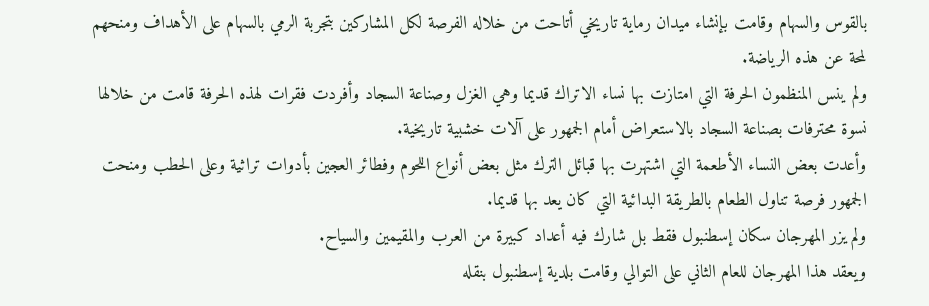بالقوس والسهام وقامت بإنشاء ميدان رماية تاريخي أتاحت من خلاله الفرصة لكل المشاركين بتجربة الرمي بالسهام على الأهداف ومنحهم لمحة عن هذه الرياضة.
ولم ينس المنظمون الحرفة التي امتازت بها نساء الاتراك قديما وهي الغزل وصناعة السجاد وأفردت فقرات لهذه الحرفة قامت من خلالها نسوة محترفات بصناعة السجاد بالاستعراض أمام الجمهور على آلات خشبية تاريخية.
وأعدت بعض النساء الأطعمة التي اشتهرت بها قبائل الترك مثل بعض أنواع اللحوم وفطائر العجين بأدوات تراثية وعلى الحطب ومنحت الجمهور فرصة تناول الطعام بالطريقة البدائية التي كان يعد بها قديما.
ولم يزر المهرجان سكان إسطنبول فقط بل شارك فيه أعداد كبيرة من العرب والمقيمين والسياح.
ويعقد هذا المهرجان للعام الثاني على التوالي وقامت بلدية إسطنبول بنقله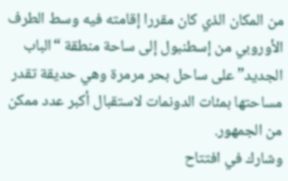من المكان الذي كان مقررا إقامته فيه وسط الطرف الأوروبي من إسطنبول إلى ساحة منطقة “الباب الجديد” على ساحل بحر مرمرة وهي حديقة تقدر مساحتها بمئات الدونمات لاستقبال أكبر عدد ممكن من الجمهور.
وشارك في افتتاح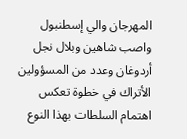المهرجان والي إسطنبول واصب شاهين وبلال نجل أردوغان وعدد من المسؤولين الأتراك في خطوة تعكس اهتمام السلطات بهذا النوع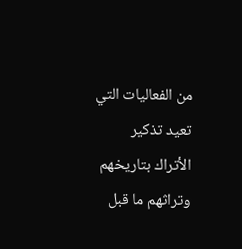من الفعاليات التي تعيد تذكير الأتراك بتاريخهم وتراثهم ما قبل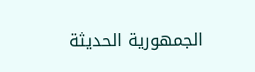الجمهورية الحديثة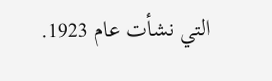التي نشأت عام 1923.